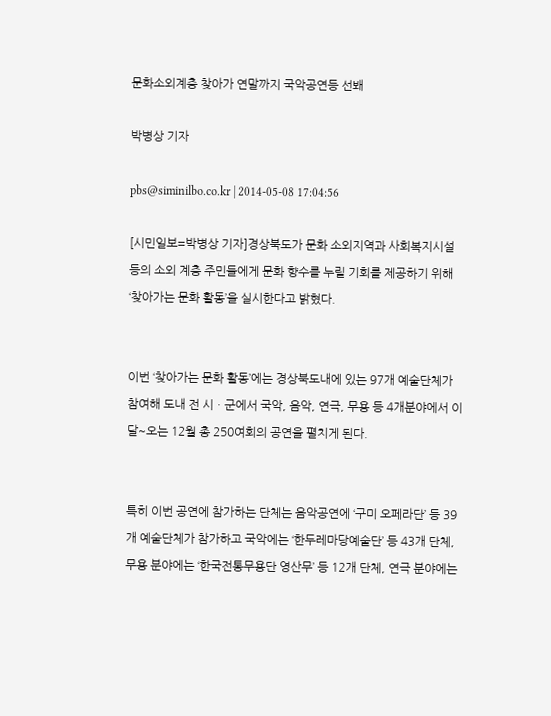문화소외계층 찾아가 연말까지 국악공연등 선봬

박병상 기자

pbs@siminilbo.co.kr | 2014-05-08 17:04:56

[시민일보=박병상 기자]경상북도가 문화 소외지역과 사회복지시설 등의 소외 계층 주민들에게 문화 향수를 누릴 기회를 제공하기 위해 ‘찾아가는 문화 활동’을 실시한다고 밝혔다.


이번 ‘찾아가는 문화 활동’에는 경상북도내에 있는 97개 예술단체가 참여해 도내 전 시ㆍ군에서 국악, 음악, 연극, 무용 등 4개분야에서 이달~오는 12월 총 250여회의 공연을 펼치게 된다.


특히 이번 공연에 참가하는 단체는 음악공연에 ‘구미 오페라단’ 등 39개 예술단체가 참가하고 국악에는 ‘한두레마당예술단’ 등 43개 단체, 무용 분야에는 ‘한국전통무용단 영산무’ 등 12개 단체, 연극 분야에는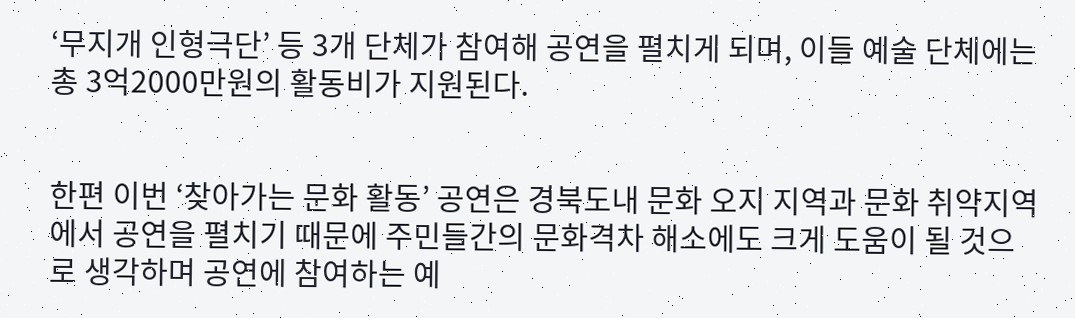‘무지개 인형극단’ 등 3개 단체가 참여해 공연을 펼치게 되며, 이들 예술 단체에는 총 3억2000만원의 활동비가 지원된다.


한편 이번 ‘찾아가는 문화 활동’ 공연은 경북도내 문화 오지 지역과 문화 취약지역에서 공연을 펼치기 때문에 주민들간의 문화격차 해소에도 크게 도움이 될 것으로 생각하며 공연에 참여하는 예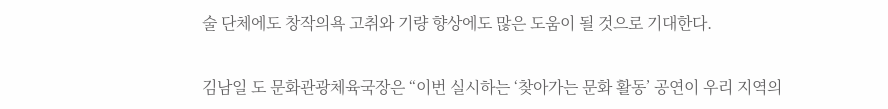술 단체에도 창작의욕 고취와 기량 향상에도 많은 도움이 될 것으로 기대한다.


김남일 도 문화관광체육국장은 “이번 실시하는 ‘찾아가는 문화 활동’ 공연이 우리 지역의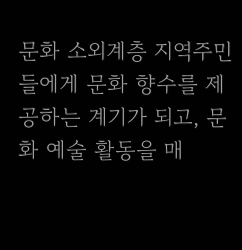문화 소외계층 지역주민들에게 문화 향수를 제공하는 계기가 되고, 문화 예술 활동을 매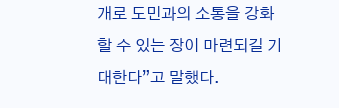개로 도민과의 소통을 강화할 수 있는 장이 마련되길 기대한다”고 말했다.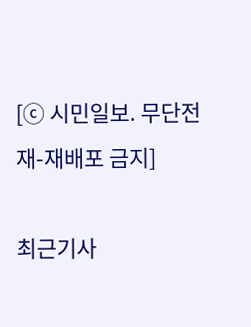[ⓒ 시민일보. 무단전재-재배포 금지]

최근기사